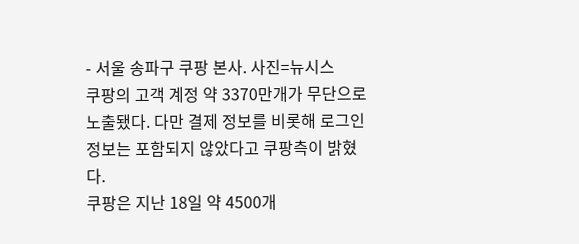- 서울 송파구 쿠팡 본사. 사진=뉴시스
쿠팡의 고객 계정 약 3370만개가 무단으로 노출됐다. 다만 결제 정보를 비롯해 로그인 정보는 포함되지 않았다고 쿠팡측이 밝혔다.
쿠팡은 지난 18일 약 4500개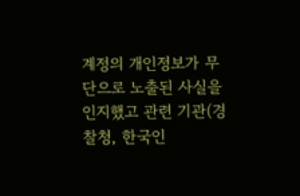계정의 개인정보가 무단으로 노출된 사실을 인지했고 관련 기관(경찰청, 한국인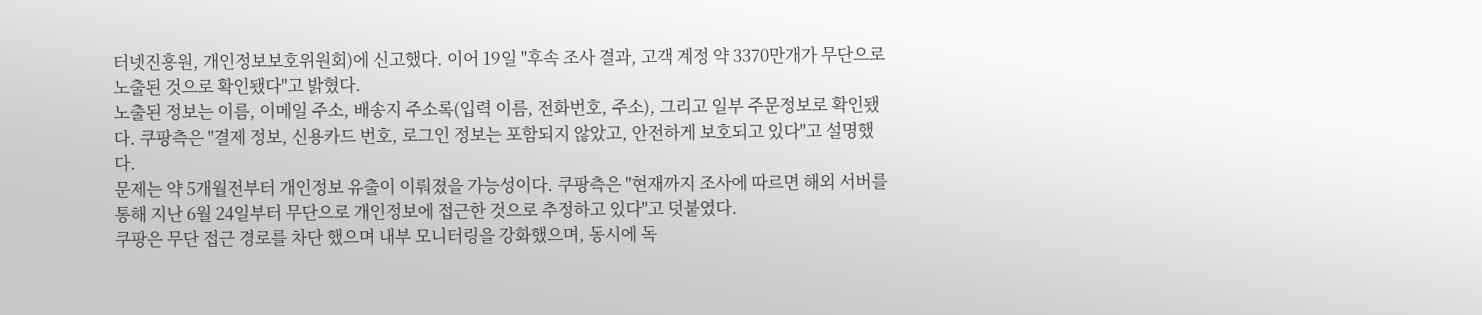터넷진흥원, 개인정보보호위원회)에 신고했다. 이어 19일 "후속 조사 결과, 고객 계정 약 3370만개가 무단으로 노출된 것으로 확인됐다"고 밝혔다.
노출된 정보는 이름, 이메일 주소, 배송지 주소록(입력 이름, 전화번호, 주소), 그리고 일부 주문정보로 확인됐다. 쿠팡측은 "결제 정보, 신용카드 번호, 로그인 정보는 포함되지 않았고, 안전하게 보호되고 있다"고 설명했다.
문제는 약 5개월전부터 개인정보 유출이 이뤄졌을 가능성이다. 쿠팡측은 "현재까지 조사에 따르면 해외 서버를 통해 지난 6월 24일부터 무단으로 개인정보에 접근한 것으로 추정하고 있다"고 덧붙였다.
쿠팡은 무단 접근 경로를 차단 했으며 내부 모니터링을 강화했으며, 동시에 독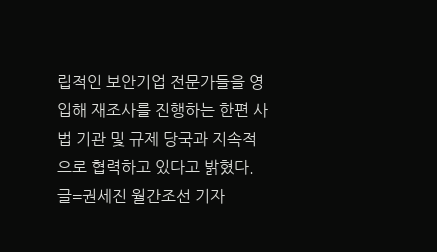립적인 보안기업 전문가들을 영입해 재조사를 진행하는 한편 사법 기관 및 규제 당국과 지속적으로 협력하고 있다고 밝혔다.
글=권세진 월간조선 기자